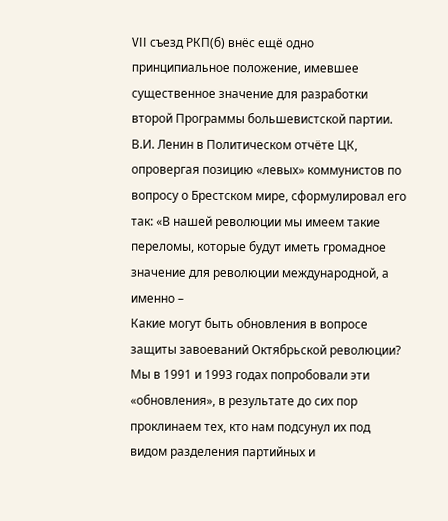VII съезд РКП(б) внёс ещё одно принципиальное положение, имевшее существенное значение для разработки второй Программы большевистской партии. В.И. Ленин в Политическом отчёте ЦК, опровергая позицию «левых» коммунистов по вопросу о Брестском мире, сформулировал его так: «В нашей революции мы имеем такие переломы, которые будут иметь громадное значение для революции международной, а именно –
Какие могут быть обновления в вопросе защиты завоеваний Октябрьской революции? Мы в 1991 и 1993 годах попробовали эти «обновления», в результате до сих пор проклинаем тех, кто нам подсунул их под видом разделения партийных и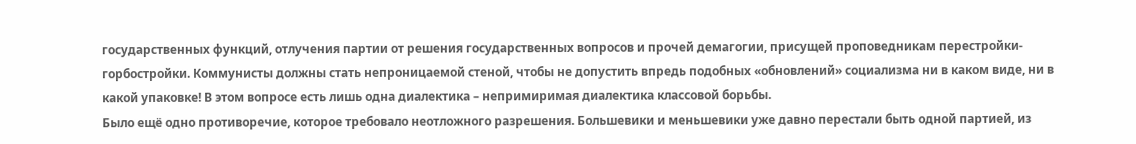государственных функций, отлучения партии от решения государственных вопросов и прочей демагогии, присущей проповедникам перестройки-горбостройки. Коммунисты должны стать непроницаемой стеной, чтобы не допустить впредь подобных «обновлений» социализма ни в каком виде, ни в какой упаковке! В этом вопросе есть лишь одна диалектика – непримиримая диалектика классовой борьбы.
Было ещё одно противоречие, которое требовало неотложного разрешения. Большевики и меньшевики уже давно перестали быть одной партией, из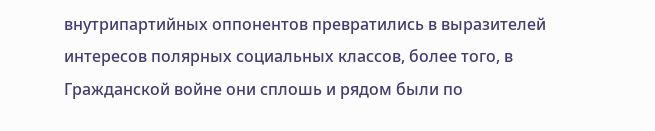внутрипартийных оппонентов превратились в выразителей интересов полярных социальных классов, более того, в Гражданской войне они сплошь и рядом были по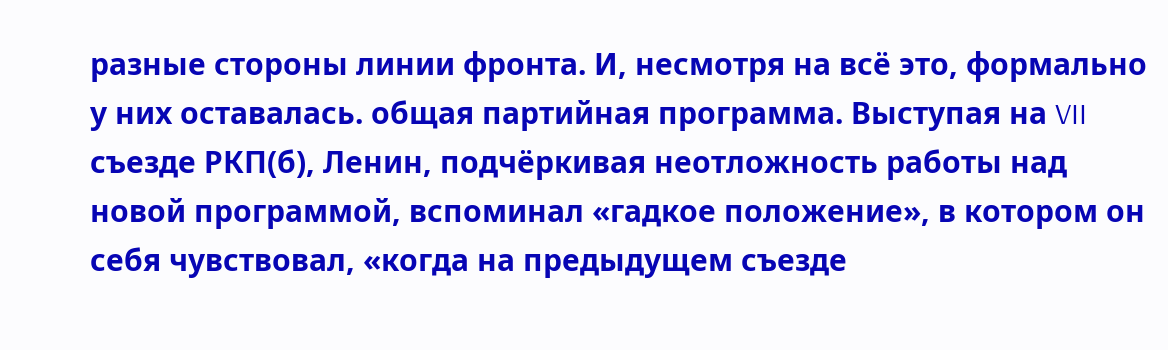разные стороны линии фронта. И, несмотря на всё это, формально у них оставалась. общая партийная программа. Выступая на VII съезде РКП(б), Ленин, подчёркивая неотложность работы над новой программой, вспоминал «гадкое положение», в котором он себя чувствовал, «когда на предыдущем съезде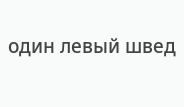один левый швед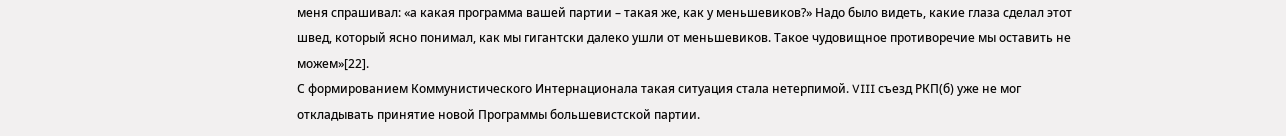меня спрашивал: «а какая программа вашей партии – такая же, как у меньшевиков?» Надо было видеть, какие глаза сделал этот швед, который ясно понимал, как мы гигантски далеко ушли от меньшевиков. Такое чудовищное противоречие мы оставить не можем»[22].
С формированием Коммунистического Интернационала такая ситуация стала нетерпимой. VIII съезд РКП(б) уже не мог откладывать принятие новой Программы большевистской партии.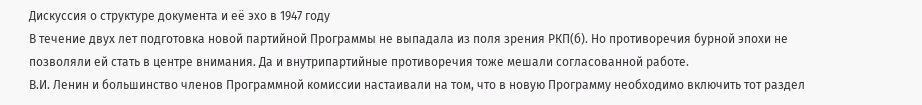Дискуссия о структуре документа и её эхо в 1947 году
В течение двух лет подготовка новой партийной Программы не выпадала из поля зрения РКП(б). Но противоречия бурной эпохи не позволяли ей стать в центре внимания. Да и внутрипартийные противоречия тоже мешали согласованной работе.
В.И. Ленин и большинство членов Программной комиссии настаивали на том, что в новую Программу необходимо включить тот раздел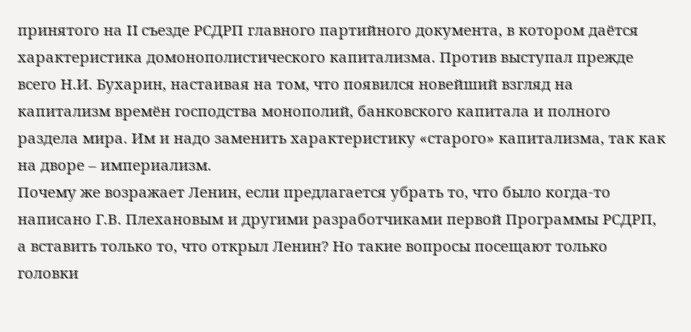принятого на II съезде РСДРП главного партийного документа, в котором даётся характеристика домонополистического капитализма. Против выступал прежде всего Н.И. Бухарин, настаивая на том, что появился новейший взгляд на капитализм времён господства монополий, банковского капитала и полного раздела мира. Им и надо заменить характеристику «старого» капитализма, так как на дворе – империализм.
Почему же возражает Ленин, если предлагается убрать то, что было когда-то написано Г.В. Плехановым и другими разработчиками первой Программы РСДРП, а вставить только то, что открыл Ленин? Но такие вопросы посещают только головки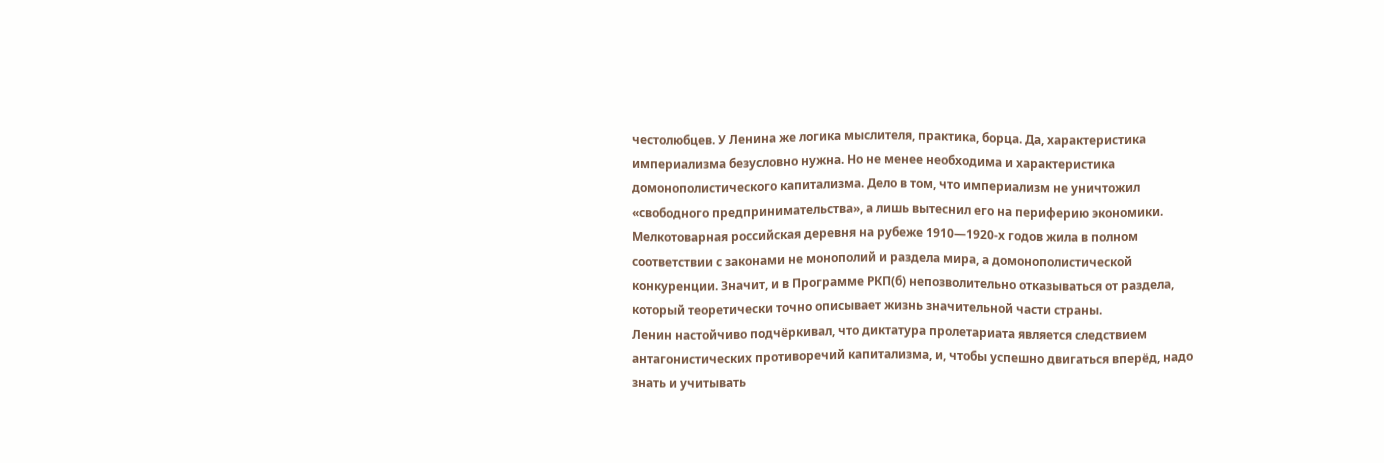честолюбцев. У Ленина же логика мыслителя, практика, борца. Да, характеристика империализма безусловно нужна. Но не менее необходима и характеристика домонополистического капитализма. Дело в том, что империализм не уничтожил «свободного предпринимательства», а лишь вытеснил его на периферию экономики. Мелкотоварная российская деревня на рубеже 1910—1920-х годов жила в полном соответствии с законами не монополий и раздела мира, а домонополистической конкуренции. Значит, и в Программе РКП(б) непозволительно отказываться от раздела, который теоретически точно описывает жизнь значительной части страны.
Ленин настойчиво подчёркивал, что диктатура пролетариата является следствием антагонистических противоречий капитализма, и, чтобы успешно двигаться вперёд, надо знать и учитывать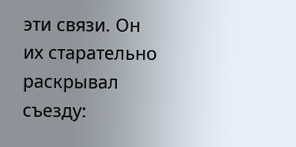эти связи. Он их старательно раскрывал съезду: